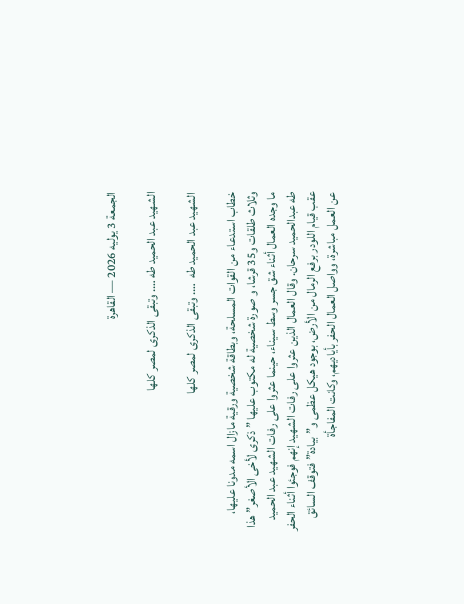الجمعة 3 يوليه 2026 — القاهرة

الشهيد عبد الحميد طه …. وتبقى الذكرى لمصر كلها

الشهيد عبد الحميد طه  …. وتبقى الذكرى لمصر كلها

خطاب استدعاء من القوات المسلحة، وبطاقة شخصية ورقية مازال اسمه مدونا عليها، وثلاث طلقات و35 قرشا، و صورة شخصية له مكتوب عليها ” ذكرى لأخى الأصغر” هذا ما وجده العمال أثناء شق جسر وسط سيناء، حينما عثروا على رفات الشهيد عبد الحميد طه عبدالحميد سرحان. وقال العمال الذين عثروا على رفات الشهيد إنهم فوجئوا أثناء الحفر عقب قيام اللودر برفع الرمال من الأرض، بوجود هيكل عظمى و”بيادة” فتوقف السائق عن العمل مباشرة، وواصل العمال الحفر بأياديهم، وكانت المفاجأة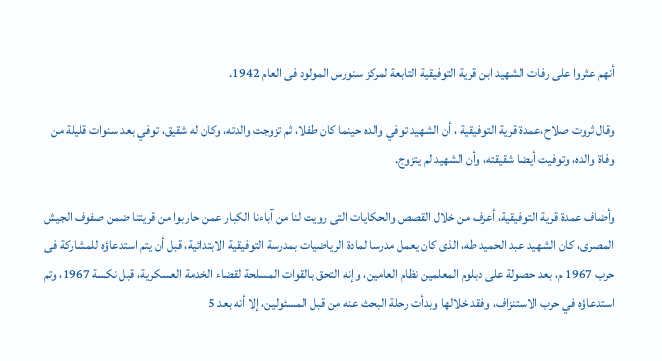أنهم عثروا على رفات الشهيد ابن قرية التوفيقية التابعة لمركز سنورس المولود فى العام 1942.

وقال ثروت صلاح،عمدة قرية التوفيقية ، أن الشهيد توفي والده حينما كان طفلا، ثم تزوجت والدته، وكان له شقيق، توفي بعد سنوات قليلة من وفاة والده، وتوفيت أيضا شقيقته، وأن الشهيد لم يتزوج.

وأضاف عمدة قرية التوفيقية، أعرف من خلال القصص والحكايات التى رويت لنا من آباءنا الكبار عمن حاربوا من قريتنا ضمن صفوف الجيش المصرى، كان الشهيد عبد الحميد طه، الذى كان يعمل مدرسا لمادة الرياضيات بمدرسة التوفيقية الابتدائية، قبل أن يتم استدعاؤه للمشاركة فى حرب 1967 م، بعد حصولة على دبلوم المعلمين نظام العامين، وإنه التحق بالقوات المسلحة لقضاء الخدمة العسكرية، قبل نكسة 1967، وتم استدعاؤه في حرب الاستنزاف، وفقد خلالها وبدأت رحلة البحث عنه من قبل المسئولين، إلا أنه بعد 5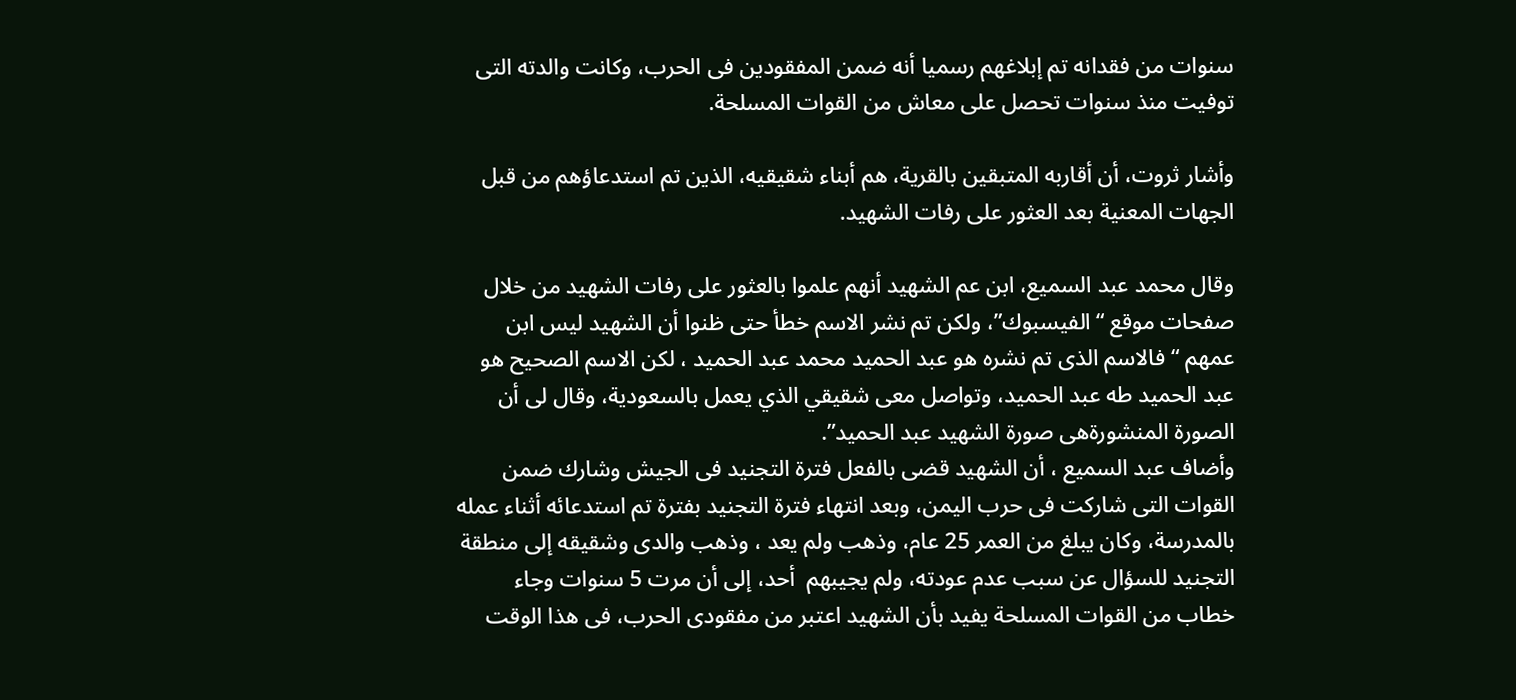سنوات من فقدانه تم إبلاغهم رسميا أنه ضمن المفقودين فى الحرب، وكانت والدته التى توفيت منذ سنوات تحصل على معاش من القوات المسلحة.

وأشار ثروت، أن أقاربه المتبقين بالقرية، هم أبناء شقيقيه، الذين تم استدعاؤهم من قبل الجهات المعنية بعد العثور على رفات الشهيد.

وقال محمد عبد السميع، ابن عم الشهيد أنهم علموا بالعثور على رفات الشهيد من خلال صفحات موقع “الفيسبوك”، ولكن تم نشر الاسم خطأ حتى ظنوا أن الشهيد ليس ابن عمهم “فالاسم الذى تم نشره هو عبد الحميد محمد عبد الحميد ، لكن الاسم الصحيح هو عبد الحميد طه عبد الحميد، وتواصل معى شقيقي الذي يعمل بالسعودية، وقال لى أن الصورة المنشورةهى صورة الشهيد عبد الحميد”.
وأضاف عبد السميع ، أن الشهيد قضى بالفعل فترة التجنيد فى الجيش وشارك ضمن  القوات التى شاركت فى حرب اليمن، وبعد انتهاء فترة التجنيد بفترة تم استدعائه أثناء عمله بالمدرسة، وكان يبلغ من العمر 25 عام، وذهب ولم يعد ، وذهب والدى وشقيقه إلى منطقة التجنيد للسؤال عن سبب عدم عودته، ولم يجيبهم  أحد، إلى أن مرت 5 سنوات وجاء خطاب من القوات المسلحة يفيد بأن الشهيد اعتبر من مفقودى الحرب، فى هذا الوقت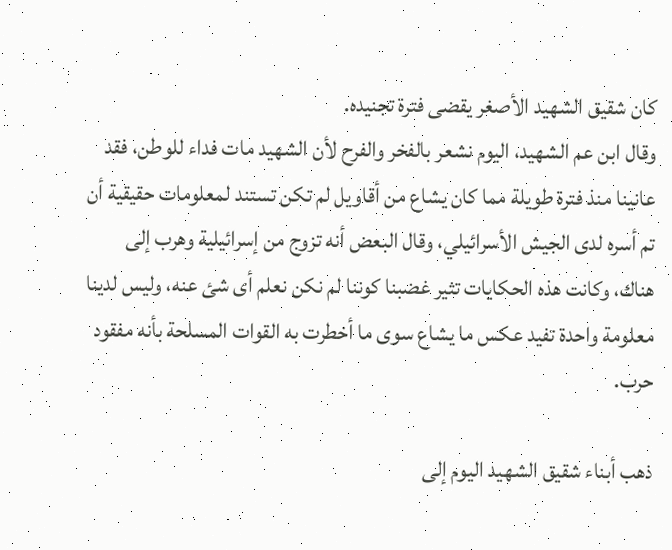كان شقيق الشهيد الأصغر يقضى فترة تجنيده.
وقال ابن عم الشهيد، اليوم نشعر بالفخر والفرح لأن الشهيد مات فداء للوطن، فقد عانينا منذ فترة طويلة مما كان يشاع من أقاويل لم تكن تستند لمعلومات حقيقية أن تم أسره لدى الجيش الأسرائيلي، وقال البعض أنه تزوج من إسرائيلية وهرب إلى هناك، وكانت هذه الحكايات تثير غضبنا كوننا لم نكن نعلم أى شئ عنه، وليس لدينا معلومة واحدة تفيد عكس ما يشاع سوى ما أخطرت به القوات المسلحة بأنه مفقود حرب.

ذهب أبناء شقيق الشهيد اليوم إلى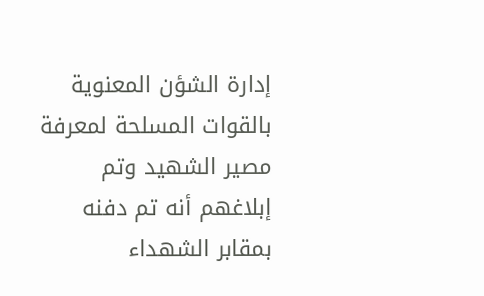إدارة الشؤن المعنوية بالقوات المسلحة لمعرفة مصير الشهيد وتم إبلاغهم أنه تم دفنه بمقابر الشهداء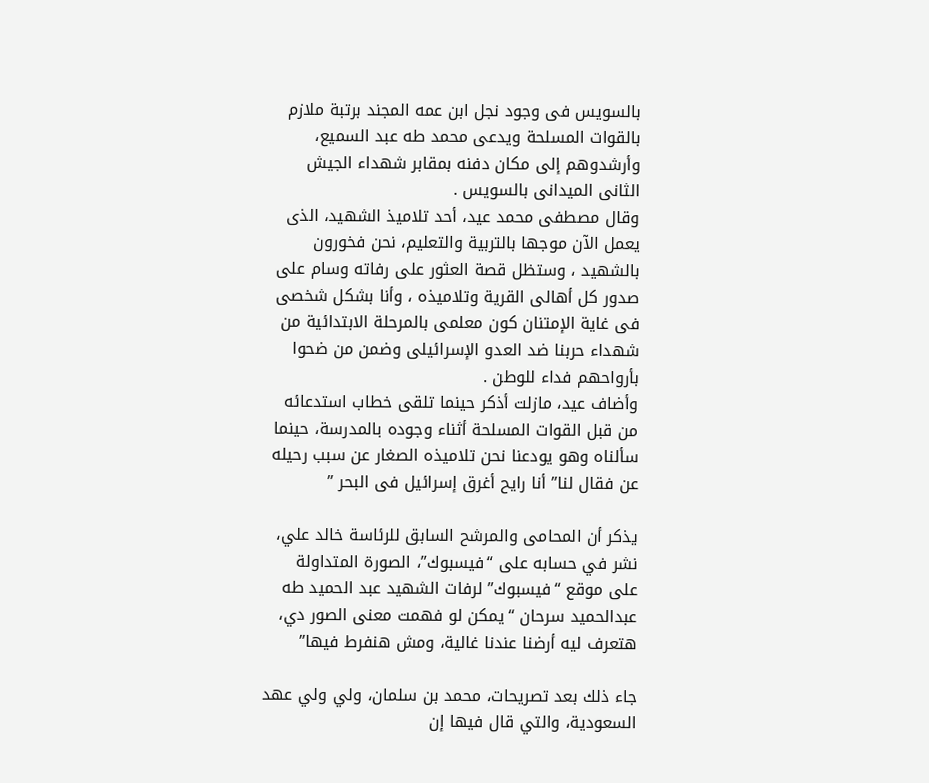بالسويس فى وجود نجل ابن عمه المجند برتبة ملازم بالقوات المسلحة ويدعى محمد طه عبد السميع، وأرشدوهم إلى مكان دفنه بمقابر شهداء الجيش الثانى الميدانى بالسويس .
وقال مصطفى محمد عيد، أحد تلاميذ الشهيد، الذى يعمل الآن موجها بالتربية والتعليم، نحن فخورون بالشهيد ، وستظل قصة العثور على رفاته وسام على صدور كل أهالى القرية وتلاميذه ، وأنا بشكل شخصى فى غاية الإمتنان كون معلمى بالمرحلة الابتدائية من شهداء حربنا ضد العدو الإسرائيلى وضمن من ضحوا بأرواحهم فداء للوطن .
وأضاف عيد، مازلت أذكر حينما تلقى خطاب استدعائه من قبل القوات المسلحة أثناء وجوده بالمدرسة، حينما سألناه وهو يودعنا نحن تلاميذه الصغار عن سبب رحيله عن فقال لنا” أنا رايح أغرق إسرائيل فى البحر ”

يذكر أن المحامى والمرشح السابق للرئاسة خالد علي، نشر في حسابه على “فيسبوك”، الصورة المتداولة على موقع “فيسبوك” لرفات الشهيد عبد الحميد طه عبدالحميد سرحان “يمكن لو فهمت معنى الصور دي، هتعرف ليه أرضنا عندنا غالية، ومش هنفرط فيها”

جاء ذلك بعد تصريحات، محمد بن سلمان، ولي ولي عهد السعودية، والتي قال فيها إن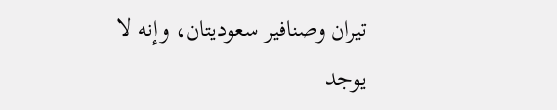تيران وصنافير سعوديتان، وإنه لا يوجد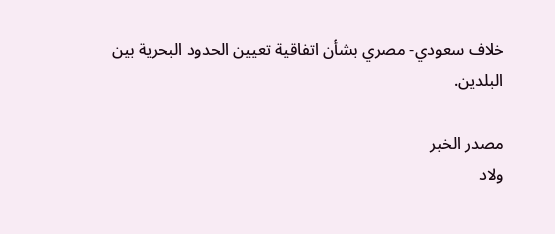خلاف سعودي- مصري بشأن اتفاقية تعيين الحدود البحرية بين البلدين.

مصدر الخبر
ولاد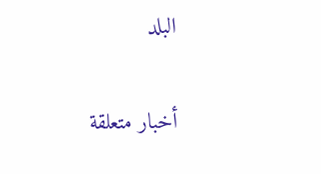البلد

أخبار متعلقة